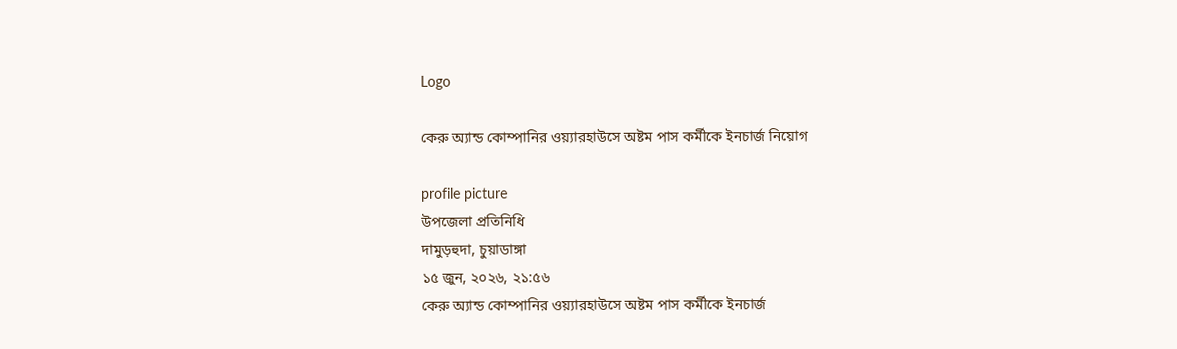Logo

কেরু অ্যান্ড কোম্পানির ওয়্যারহাউসে অষ্টম পাস কর্মীকে ইনচার্জ নিয়োগ

profile picture
উপজেলা প্রতিনিধি
দামুড়হুদা, চুয়াডাঙ্গা
১৫ জুন, ২০২৬, ২১:৫৬
কেরু অ্যান্ড কোম্পানির ওয়্যারহাউসে অষ্টম পাস কর্মীকে ইনচার্জ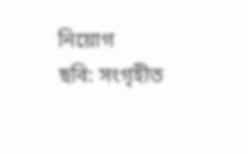নিয়োগ
ছবি: সংগৃহীত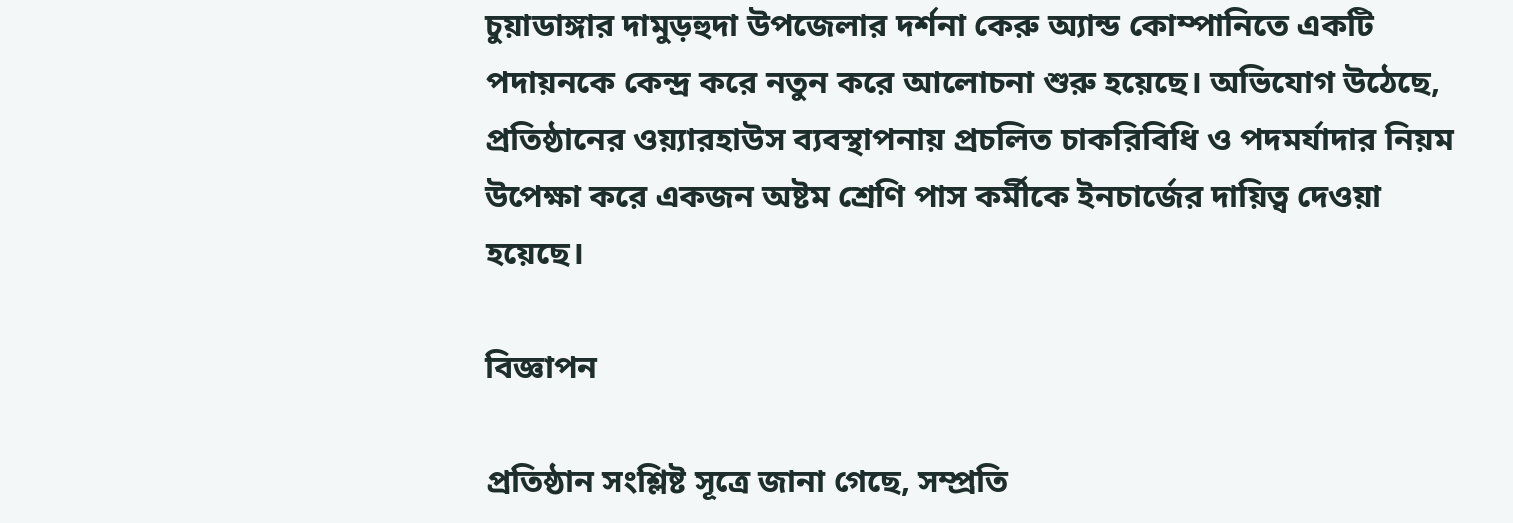চুয়াডাঙ্গার দামুড়হুদা উপজেলার দর্শনা কেরু অ্যান্ড কোম্পানিতে একটি পদায়নকে কেন্দ্র করে নতুন করে আলোচনা শুরু হয়েছে। অভিযোগ উঠেছে, প্রতিষ্ঠানের ওয়্যারহাউস ব্যবস্থাপনায় প্রচলিত চাকরিবিধি ও পদমর্যাদার নিয়ম উপেক্ষা করে একজন অষ্টম শ্রেণি পাস কর্মীকে ইনচার্জের দায়িত্ব দেওয়া হয়েছে।

বিজ্ঞাপন

প্রতিষ্ঠান সংশ্লিষ্ট সূত্রে জানা গেছে, সম্প্রতি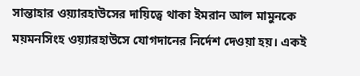সান্তাহার ওয়্যারহাউসের দায়িত্বে থাকা ইমরান আল মামুনকে ময়মনসিংহ ওয়্যারহাউসে যোগদানের নির্দেশ দেওয়া হয়। একই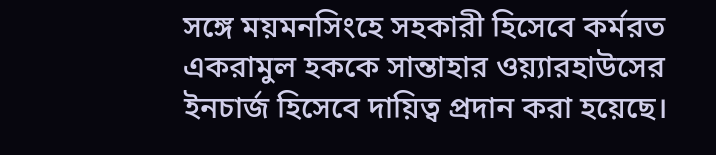সঙ্গে ময়মনসিংহে সহকারী হিসেবে কর্মরত একরামুল হককে সান্তাহার ওয়্যারহাউসের ইনচার্জ হিসেবে দায়িত্ব প্রদান করা হয়েছে।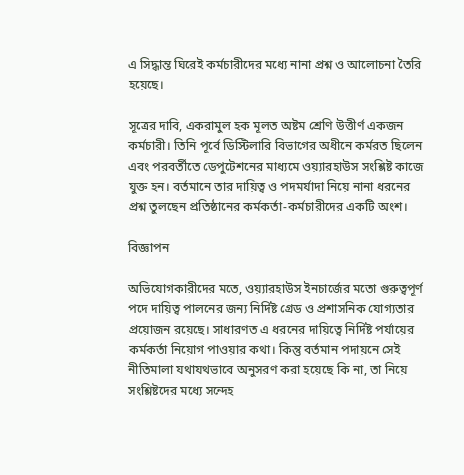এ সিদ্ধান্ত ঘিরেই কর্মচারীদের মধ্যে নানা প্রশ্ন ও আলোচনা তৈরি হয়েছে।

সূত্রের দাবি, একরামুল হক মূলত অষ্টম শ্রেণি উত্তীর্ণ একজন কর্মচারী। তিনি পূর্বে ডিস্টিলারি বিভাগের অধীনে কর্মরত ছিলেন এবং পরবর্তীতে ডেপুটেশনের মাধ্যমে ওয়্যারহাউস সংশ্লিষ্ট কাজে যুক্ত হন। বর্তমানে তার দায়িত্ব ও পদমর্যাদা নিয়ে নানা ধরনের প্রশ্ন তুলছেন প্রতিষ্ঠানের কর্মকর্তা-কর্মচারীদের একটি অংশ।

বিজ্ঞাপন

অভিযোগকারীদের মতে, ওয়্যারহাউস ইনচার্জের মতো গুরুত্বপূর্ণ পদে দায়িত্ব পালনের জন্য নির্দিষ্ট গ্রেড ও প্রশাসনিক যোগ্যতার প্রয়োজন রয়েছে। সাধারণত এ ধরনের দায়িত্বে নির্দিষ্ট পর্যায়ের কর্মকর্তা নিয়োগ পাওয়ার কথা। কিন্তু বর্তমান পদায়নে সেই নীতিমালা যথাযথভাবে অনুসরণ করা হয়েছে কি না, তা নিয়ে সংশ্লিষ্টদের মধ্যে সন্দেহ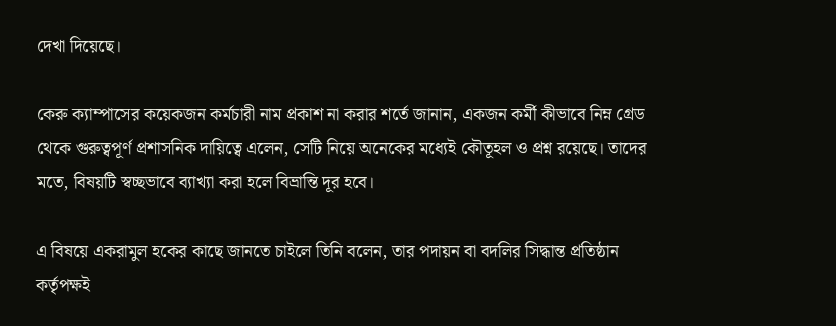দেখা দিয়েছে।

কেরু ক্যাম্পাসের কয়েকজন কর্মচারী নাম প্রকাশ না করার শর্তে জানান, একজন কর্মী কীভাবে নিম্ন গ্রেড থেকে গুরুত্বপূর্ণ প্রশাসনিক দায়িত্বে এলেন, সেটি নিয়ে অনেকের মধ্যেই কৌতূহল ও প্রশ্ন রয়েছে। তাদের মতে, বিষয়টি স্বচ্ছভাবে ব্যাখ্যা করা হলে বিভ্রান্তি দূর হবে।

এ বিষয়ে একরামুল হকের কাছে জানতে চাইলে তিনি বলেন, তার পদায়ন বা বদলির সিদ্ধান্ত প্রতিষ্ঠান কর্তৃপক্ষই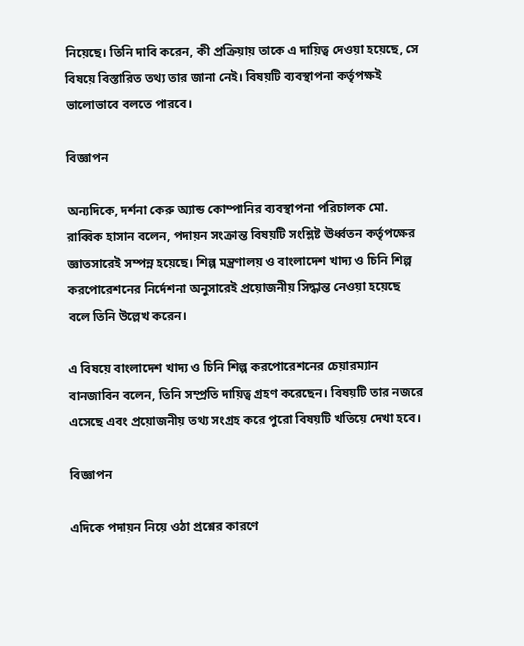নিয়েছে। তিনি দাবি করেন, কী প্রক্রিয়ায় তাকে এ দায়িত্ব দেওয়া হয়েছে, সে বিষয়ে বিস্তারিত তথ্য তার জানা নেই। বিষয়টি ব্যবস্থাপনা কর্তৃপক্ষই ভালোভাবে বলতে পারবে।

বিজ্ঞাপন

অন্যদিকে, দর্শনা কেরু অ্যান্ড কোম্পানির ব্যবস্থাপনা পরিচালক মো. রাব্বিক হাসান বলেন, পদায়ন সংক্রান্ত বিষয়টি সংশ্লিষ্ট ঊর্ধ্বতন কর্তৃপক্ষের জ্ঞাতসারেই সম্পন্ন হয়েছে। শিল্প মন্ত্রণালয় ও বাংলাদেশ খাদ্য ও চিনি শিল্প করপোরেশনের নির্দেশনা অনুসারেই প্রয়োজনীয় সিদ্ধান্ত নেওয়া হয়েছে বলে তিনি উল্লেখ করেন।

এ বিষয়ে বাংলাদেশ খাদ্য ও চিনি শিল্প করপোরেশনের চেয়ারম্যান বানজাবিন বলেন, তিনি সম্প্রতি দায়িত্ব গ্রহণ করেছেন। বিষয়টি তার নজরে এসেছে এবং প্রয়োজনীয় তথ্য সংগ্রহ করে পুরো বিষয়টি খতিয়ে দেখা হবে।

বিজ্ঞাপন

এদিকে পদায়ন নিয়ে ওঠা প্রশ্নের কারণে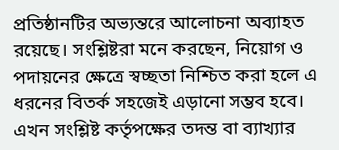প্রতিষ্ঠানটির অভ্যন্তরে আলোচনা অব্যাহত রয়েছে। সংশ্লিষ্টরা মনে করছেন, নিয়োগ ও পদায়নের ক্ষেত্রে স্বচ্ছতা নিশ্চিত করা হলে এ ধরনের বিতর্ক সহজেই এড়ানো সম্ভব হবে। এখন সংশ্লিষ্ট কর্তৃপক্ষের তদন্ত বা ব্যাখ্যার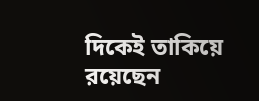দিকেই তাকিয়ে রয়েছেন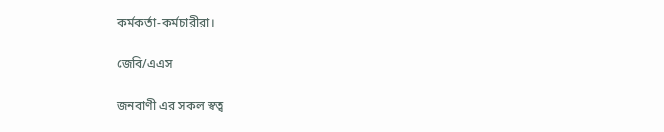কর্মকর্তা-কর্মচারীরা।

জেবি/এএস

জনবাণী এর সকল স্বত্ব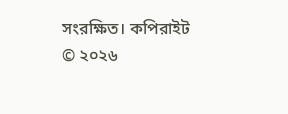সংরক্ষিত। কপিরাইট © ২০২৬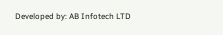Developed by: AB Infotech LTD